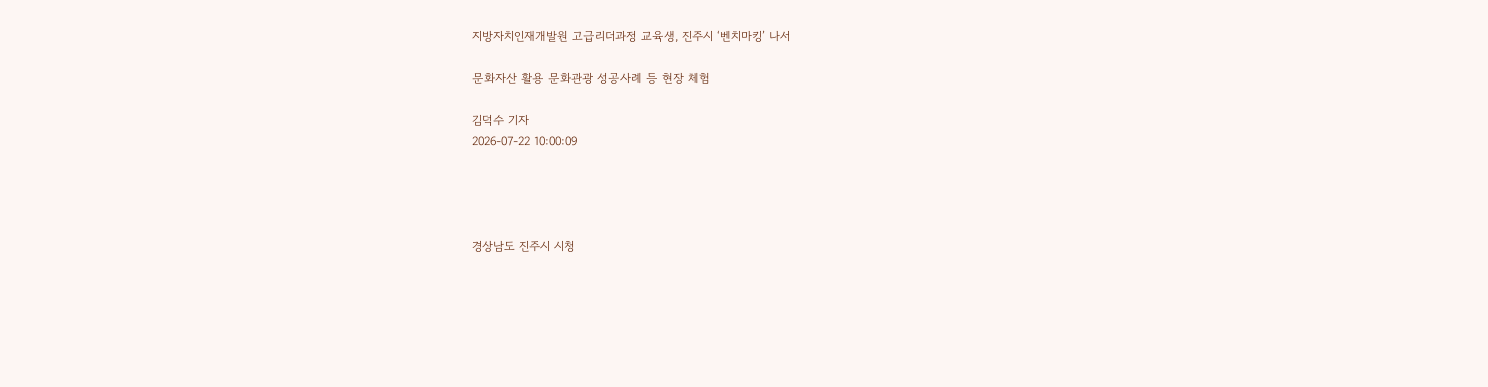지방자치인재개발원 고급리더과정 교육생, 진주시 ‘벤치마킹’ 나서

문화자산 활용 문화관광 성공사례 등 현장 체험

김덕수 기자
2026-07-22 10:00:09




경상남도 진주시 시청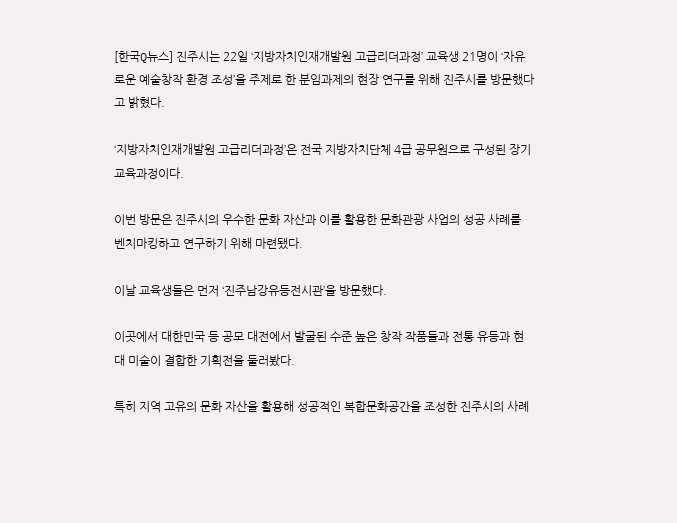[한국Q뉴스] 진주시는 22일 ‘지방자치인재개발원 고급리더과정’ 교육생 21명이 ‘자유로운 예술창작 환경 조성’을 주제로 한 분임과제의 현장 연구를 위해 진주시를 방문했다고 밝혔다.

‘지방자치인재개발원 고급리더과정’은 전국 지방자치단체 4급 공무원으로 구성된 장기 교육과정이다.

이번 방문은 진주시의 우수한 문화 자산과 이를 활용한 문화관광 사업의 성공 사례를 벤치마킹하고 연구하기 위해 마련됐다.

이날 교육생들은 먼저 ‘진주남강유등전시관’을 방문했다.

이곳에서 대한민국 등 공모 대전에서 발굴된 수준 높은 창작 작품들과 전통 유등과 현대 미술이 결합한 기획전을 둘러봤다.

특히 지역 고유의 문화 자산을 활용해 성공적인 복합문화공간을 조성한 진주시의 사례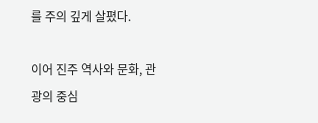를 주의 깊게 살폈다.

이어 진주 역사와 문화, 관광의 중심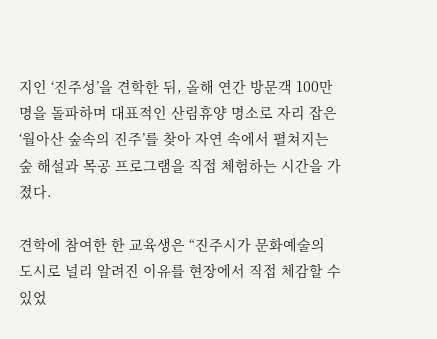지인 ‘진주성’을 견학한 뒤, 올해 연간 방문객 100만명을 돌파하며 대표적인 산림휴양 명소로 자리 잡은 ‘월아산 숲속의 진주’를 찾아 자연 속에서 펼쳐지는 숲 해설과 목공 프로그램을 직접 체험하는 시간을 가졌다.

견학에 참여한 한 교육생은 “진주시가 문화예술의 도시로 널리 알려진 이유를 현장에서 직접 체감할 수 있었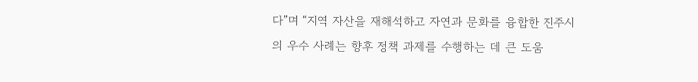다”며 “지역 자산을 재해석하고 자연과 문화를 융합한 진주시의 우수 사례는 향후 정책 과제를 수행하는 데 큰 도움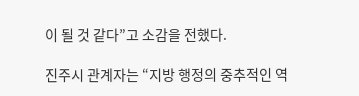이 될 것 같다”고 소감을 전했다.

진주시 관계자는 “지방 행정의 중추적인 역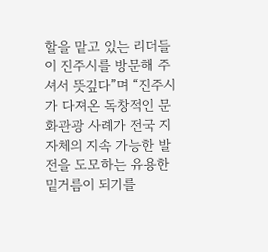할을 맡고 있는 리더들이 진주시를 방문해 주셔서 뜻깊다”며 “진주시가 다져온 독창적인 문화관광 사례가 전국 지자체의 지속 가능한 발전을 도모하는 유용한 밑거름이 되기를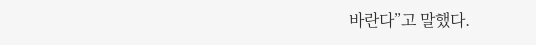바란다”고 말했다.